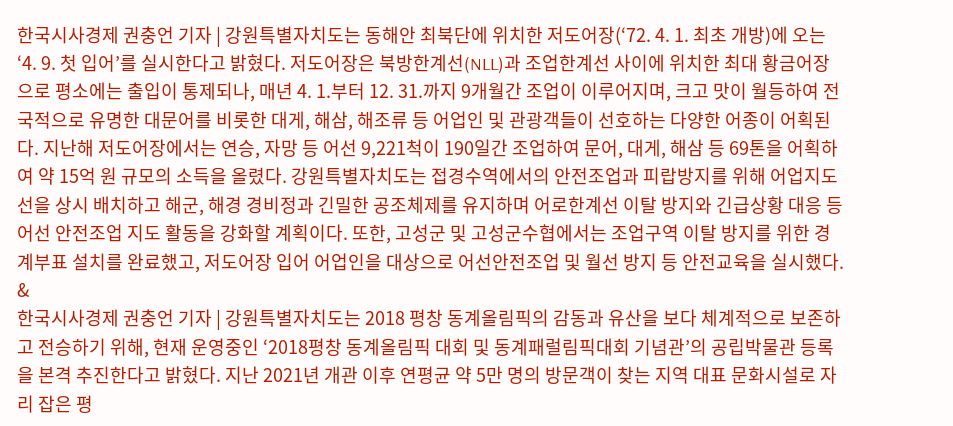한국시사경제 권충언 기자 | 강원특별자치도는 동해안 최북단에 위치한 저도어장(‘72. 4. 1. 최초 개방)에 오는 ‘4. 9. 첫 입어’를 실시한다고 밝혔다. 저도어장은 북방한계선(NLL)과 조업한계선 사이에 위치한 최대 황금어장으로 평소에는 출입이 통제되나, 매년 4. 1.부터 12. 31.까지 9개월간 조업이 이루어지며, 크고 맛이 월등하여 전국적으로 유명한 대문어를 비롯한 대게, 해삼, 해조류 등 어업인 및 관광객들이 선호하는 다양한 어종이 어획된다. 지난해 저도어장에서는 연승, 자망 등 어선 9,221척이 190일간 조업하여 문어, 대게, 해삼 등 69톤을 어획하여 약 15억 원 규모의 소득을 올렸다. 강원특별자치도는 접경수역에서의 안전조업과 피랍방지를 위해 어업지도선을 상시 배치하고 해군, 해경 경비정과 긴밀한 공조체제를 유지하며 어로한계선 이탈 방지와 긴급상황 대응 등 어선 안전조업 지도 활동을 강화할 계획이다. 또한, 고성군 및 고성군수협에서는 조업구역 이탈 방지를 위한 경계부표 설치를 완료했고, 저도어장 입어 어업인을 대상으로 어선안전조업 및 월선 방지 등 안전교육을 실시했다. &
한국시사경제 권충언 기자 | 강원특별자치도는 2018 평창 동계올림픽의 감동과 유산을 보다 체계적으로 보존하고 전승하기 위해, 현재 운영중인 ‘2018평창 동계올림픽 대회 및 동계패럴림픽대회 기념관’의 공립박물관 등록을 본격 추진한다고 밝혔다. 지난 2021년 개관 이후 연평균 약 5만 명의 방문객이 찾는 지역 대표 문화시설로 자리 잡은 평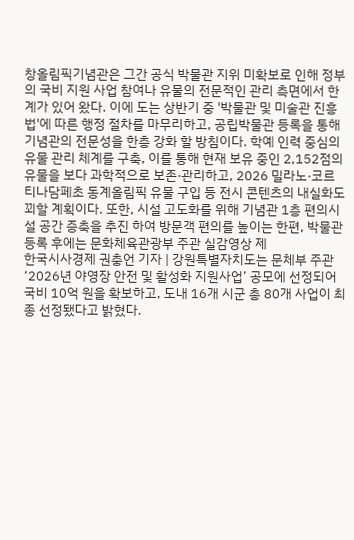창올림픽기념관은 그간 공식 박물관 지위 미확보로 인해 정부의 국비 지원 사업 참여나 유물의 전문적인 관리 측면에서 한계가 있어 왔다. 이에 도는 상반기 중 '박물관 및 미술관 진흥법'에 따른 행정 절차를 마무리하고, 공립박물관 등록을 통해 기념관의 전문성을 한층 강화 할 방침이다. 학예 인력 중심의 유물 관리 체계를 구축, 이를 통해 현재 보유 중인 2,152점의 유물을 보다 과학적으로 보존·관리하고, 2026 밀라노·코르티나담페초 동계올림픽 유물 구입 등 전시 콘텐츠의 내실화도 꾀할 계획이다. 또한, 시설 고도화를 위해 기념관 1층 편의시설 공간 증축을 추진 하여 방문객 편의를 높이는 한편, 박물관 등록 후에는 문화체육관광부 주관 실감영상 제
한국시사경제 권충언 기자 | 강원특별자치도는 문체부 주관 ‘2026년 야영장 안전 및 활성화 지원사업’ 공모에 선정되어 국비 10억 원을 확보하고, 도내 16개 시군 총 80개 사업이 최종 선정됐다고 밝혔다.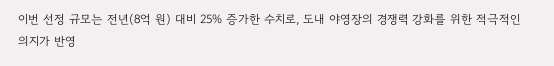이번 선정 규모는 전년(8억 원) 대비 25% 증가한 수치로, 도내 야영장의 경쟁력 강화를 위한 적극적인 의지가 반영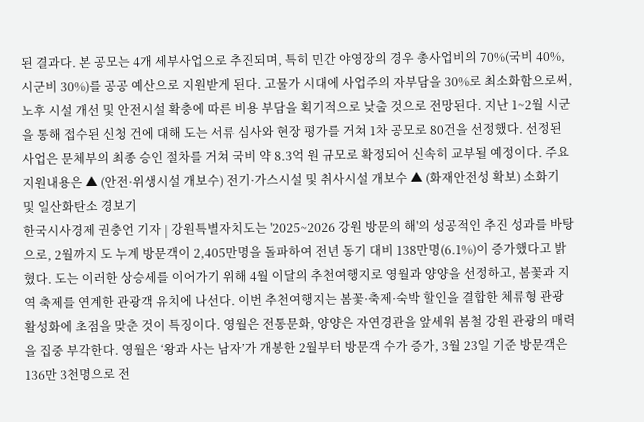된 결과다. 본 공모는 4개 세부사업으로 추진되며, 특히 민간 야영장의 경우 총사업비의 70%(국비 40%, 시군비 30%)를 공공 예산으로 지원받게 된다. 고물가 시대에 사업주의 자부담을 30%로 최소화함으로써, 노후 시설 개선 및 안전시설 확충에 따른 비용 부담을 획기적으로 낮출 것으로 전망된다. 지난 1~2월 시군을 통해 접수된 신청 건에 대해 도는 서류 심사와 현장 평가를 거쳐 1차 공모로 80건을 선정했다. 선정된 사업은 문체부의 최종 승인 절차를 거쳐 국비 약 8.3억 원 규모로 확정되어 신속히 교부될 예정이다. 주요 지원내용은 ▲ (안전·위생시설 개보수) 전기·가스시설 및 취사시설 개보수 ▲ (화재안전성 확보) 소화기 및 일산화탄소 경보기
한국시사경제 권충언 기자 | 강원특별자치도는 '2025~2026 강원 방문의 해'의 성공적인 추진 성과를 바탕으로, 2월까지 도 누계 방문객이 2,405만명을 돌파하여 전년 동기 대비 138만명(6.1%)이 증가했다고 밝혔다. 도는 이러한 상승세를 이어가기 위해 4월 이달의 추천여행지로 영월과 양양을 선정하고, 봄꽃과 지역 축제를 연계한 관광객 유치에 나선다. 이번 추천여행지는 봄꽃·축제·숙박 할인을 결합한 체류형 관광 활성화에 초점을 맞춘 것이 특징이다. 영월은 전통문화, 양양은 자연경관을 앞세워 봄철 강원 관광의 매력을 집중 부각한다. 영월은 ‘왕과 사는 남자’가 개봉한 2월부터 방문객 수가 증가, 3월 23일 기준 방문객은 136만 3천명으로 전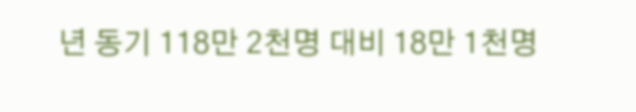년 동기 118만 2천명 대비 18만 1천명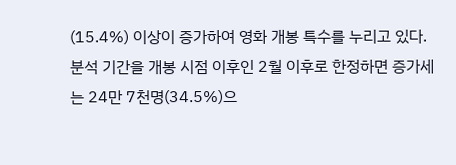(15.4%) 이상이 증가하여 영화 개봉 특수를 누리고 있다. 분석 기간을 개봉 시점 이후인 2월 이후로 한정하면 증가세는 24만 7천명(34.5%)으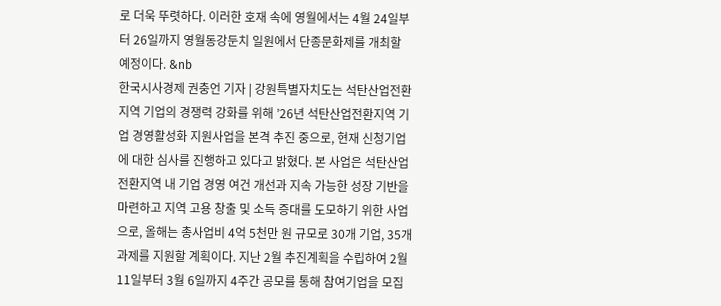로 더욱 뚜렷하다. 이러한 호재 속에 영월에서는 4월 24일부터 26일까지 영월동강둔치 일원에서 단종문화제를 개최할 예정이다. &nb
한국시사경제 권충언 기자 | 강원특별자치도는 석탄산업전환지역 기업의 경쟁력 강화를 위해 ’26년 석탄산업전환지역 기업 경영활성화 지원사업을 본격 추진 중으로, 현재 신청기업에 대한 심사를 진행하고 있다고 밝혔다. 본 사업은 석탄산업전환지역 내 기업 경영 여건 개선과 지속 가능한 성장 기반을 마련하고 지역 고용 창출 및 소득 증대를 도모하기 위한 사업으로, 올해는 총사업비 4억 5천만 원 규모로 30개 기업, 35개 과제를 지원할 계획이다. 지난 2월 추진계획을 수립하여 2월 11일부터 3월 6일까지 4주간 공모를 통해 참여기업을 모집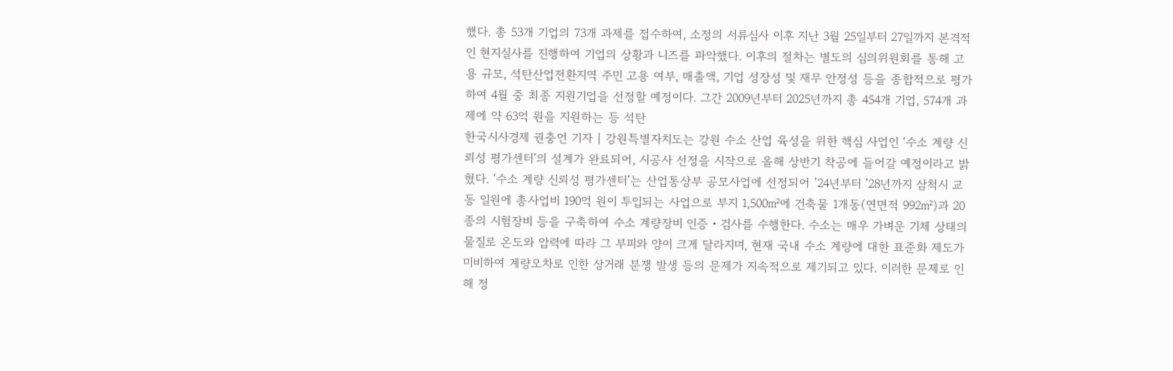했다. 총 53개 기업의 73개 과제를 접수하여, 소정의 서류심사 이후 지난 3월 25일부터 27일까지 본격적인 현지실사를 진행하여 기업의 상황과 니즈를 파악했다. 이후의 절차는 별도의 심의위원회를 통해 고용 규모, 석탄산업전환지역 주민 고용 여부, 매출액, 기업 성장성 및 재무 안정성 등을 종합적으로 평가하여 4월 중 최종 지원기업을 선정할 예정이다. 그간 2009년부터 2025년까지 총 454개 기업, 574개 과제에 약 63억 원을 지원하는 등 석탄
한국시사경제 권충언 기자 | 강원특별자치도는 강원 수소 산업 육성을 위한 핵심 사업인 ‘수소 계량 신뢰성 평가센터’의 설계가 완료되어, 시공사 선정을 시작으로 올해 상반기 착공에 들어갈 예정이라고 밝혔다. ‘수소 계량 신뢰성 평가센터’는 산업통상부 공모사업에 선정되어 ’24년부터 ’28년까지 삼척시 교동 일원에 총사업비 190억 원이 투입되는 사업으로 부지 1,500㎡에 건축물 1개동(연면적 992㎡)과 20종의 시험장비 등을 구축하여 수소 계량장비 인증・검사를 수행한다. 수소는 매우 가벼운 기체 상태의 물질로 온도와 압력에 따라 그 부피와 양이 크게 달라지며, 현재 국내 수소 계량에 대한 표준화 제도가 미비하여 계량오차로 인한 상거래 분쟁 발생 등의 문제가 지속적으로 제기되고 있다. 이러한 문제로 인해 정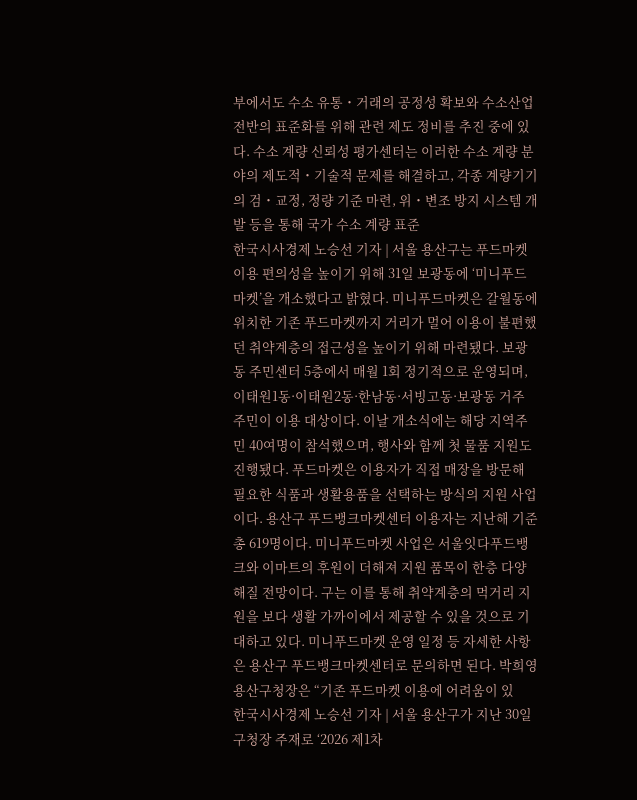부에서도 수소 유통・거래의 공정성 확보와 수소산업 전반의 표준화를 위해 관련 제도 정비를 추진 중에 있다. 수소 계량 신뢰성 평가센터는 이러한 수소 계량 분야의 제도적・기술적 문제를 해결하고, 각종 계량기기의 검・교정, 정량 기준 마련, 위・변조 방지 시스템 개발 등을 통해 국가 수소 계량 표준
한국시사경제 노승선 기자 | 서울 용산구는 푸드마켓 이용 편의성을 높이기 위해 31일 보광동에 ‘미니푸드마켓’을 개소했다고 밝혔다. 미니푸드마켓은 갈월동에 위치한 기존 푸드마켓까지 거리가 멀어 이용이 불편했던 취약계층의 접근성을 높이기 위해 마련됐다. 보광동 주민센터 5층에서 매월 1회 정기적으로 운영되며, 이태원1동·이태원2동·한남동·서빙고동·보광동 거주 주민이 이용 대상이다. 이날 개소식에는 해당 지역주민 40여명이 참석했으며, 행사와 함께 첫 물품 지원도 진행됐다. 푸드마켓은 이용자가 직접 매장을 방문해 필요한 식품과 생활용품을 선택하는 방식의 지원 사업이다. 용산구 푸드뱅크마켓센터 이용자는 지난해 기준 총 619명이다. 미니푸드마켓 사업은 서울잇다푸드뱅크와 이마트의 후원이 더해져 지원 품목이 한층 다양해질 전망이다. 구는 이를 통해 취약계층의 먹거리 지원을 보다 생활 가까이에서 제공할 수 있을 것으로 기대하고 있다. 미니푸드마켓 운영 일정 등 자세한 사항은 용산구 푸드뱅크마켓센터로 문의하면 된다. 박희영 용산구청장은 “기존 푸드마켓 이용에 어려움이 있
한국시사경제 노승선 기자 | 서울 용산구가 지난 30일 구청장 주재로 ‘2026 제1차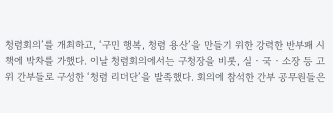청렴회의’를 개최하고, ‘구민 행복, 청렴 용산’을 만들기 위한 강력한 반부패 시책에 박차를 가했다. 이날 청렴회의에서는 구청장을 비롯, 실‧국‧소장 등 고위 간부들로 구성한 ‘청렴 리더단’을 발족했다. 회의에 참석한 간부 공무원들은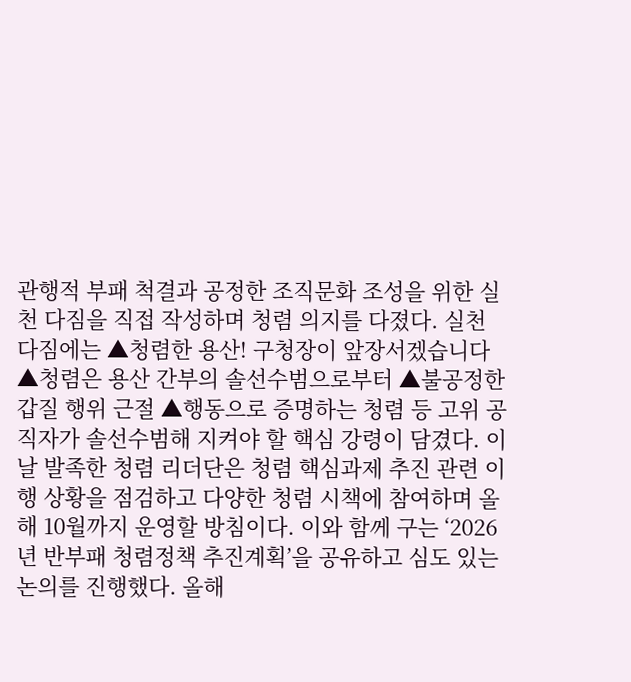관행적 부패 척결과 공정한 조직문화 조성을 위한 실천 다짐을 직접 작성하며 청렴 의지를 다졌다. 실천 다짐에는 ▲청렴한 용산! 구청장이 앞장서겠습니다 ▲청렴은 용산 간부의 솔선수범으로부터 ▲불공정한 갑질 행위 근절 ▲행동으로 증명하는 청렴 등 고위 공직자가 솔선수범해 지켜야 할 핵심 강령이 담겼다. 이날 발족한 청렴 리더단은 청렴 핵심과제 추진 관련 이행 상황을 점검하고 다양한 청렴 시책에 참여하며 올해 10월까지 운영할 방침이다. 이와 함께 구는 ‘2026년 반부패 청렴정책 추진계획’을 공유하고 심도 있는 논의를 진행했다. 올해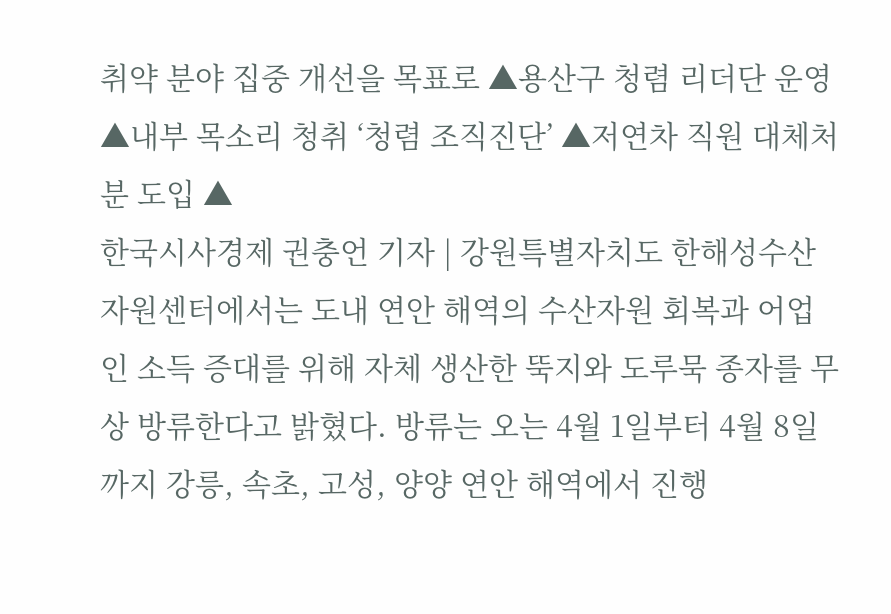취약 분야 집중 개선을 목표로 ▲용산구 청렴 리더단 운영 ▲내부 목소리 청취 ‘청렴 조직진단’ ▲저연차 직원 대체처분 도입 ▲
한국시사경제 권충언 기자 | 강원특별자치도 한해성수산자원센터에서는 도내 연안 해역의 수산자원 회복과 어업인 소득 증대를 위해 자체 생산한 뚝지와 도루묵 종자를 무상 방류한다고 밝혔다. 방류는 오는 4월 1일부터 4월 8일까지 강릉, 속초, 고성, 양양 연안 해역에서 진행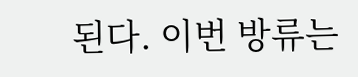된다. 이번 방류는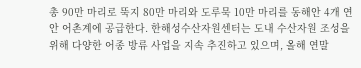총 90만 마리로 뚝지 80만 마리와 도루묵 10만 마리를 동해안 4개 연안 어촌계에 공급한다. 한해성수산자원센터는 도내 수산자원 조성을 위해 다양한 어종 방류 사업을 지속 추진하고 있으며, 올해 연말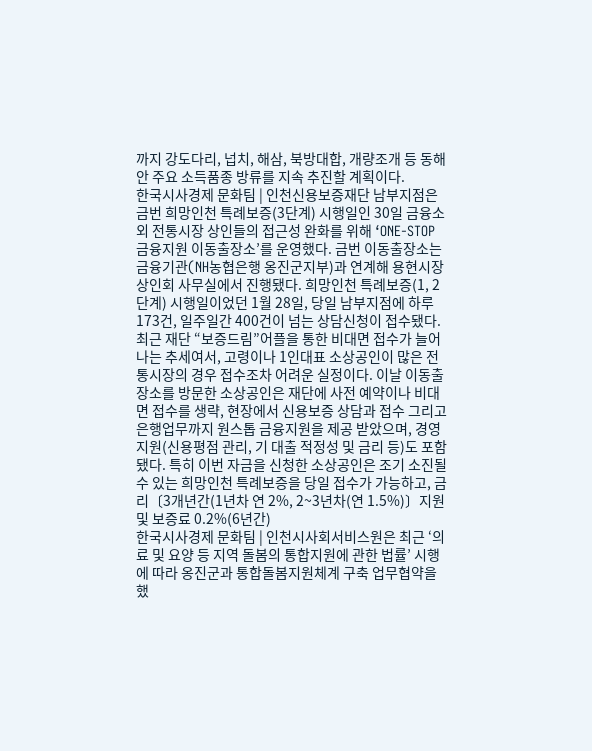까지 강도다리, 넙치, 해삼, 북방대합, 개량조개 등 동해안 주요 소득품종 방류를 지속 추진할 계획이다.
한국시사경제 문화팀 | 인천신용보증재단 남부지점은 금번 희망인천 특례보증(3단계) 시행일인 30일 금융소외 전통시장 상인들의 접근성 완화를 위해 ‘ONE-STOP 금융지원 이동출장소’를 운영했다. 금번 이동출장소는 금융기관(NH농협은행 옹진군지부)과 연계해 용현시장 상인회 사무실에서 진행됐다. 희망인천 특례보증(1, 2단계) 시행일이었던 1월 28일, 당일 남부지점에 하루 173건, 일주일간 400건이 넘는 상담신청이 접수됐다. 최근 재단 “보증드림”어플을 통한 비대면 접수가 늘어나는 추세여서, 고령이나 1인대표 소상공인이 많은 전통시장의 경우 접수조차 어려운 실정이다. 이날 이동출장소를 방문한 소상공인은 재단에 사전 예약이나 비대면 접수를 생략, 현장에서 신용보증 상담과 접수 그리고 은행업무까지 원스톱 금융지원을 제공 받았으며, 경영지원(신용평점 관리, 기 대출 적정성 및 금리 등)도 포함됐다. 특히 이번 자금을 신청한 소상공인은 조기 소진될 수 있는 희망인천 특례보증을 당일 접수가 가능하고, 금리〔3개년간(1년차 연 2%, 2~3년차(연 1.5%)〕지원 및 보증료 0.2%(6년간)
한국시사경제 문화팀 | 인천시사회서비스원은 최근 ‘의료 및 요양 등 지역 돌봄의 통합지원에 관한 법률’ 시행에 따라 옹진군과 통합돌봄지원체계 구축 업무협약을 했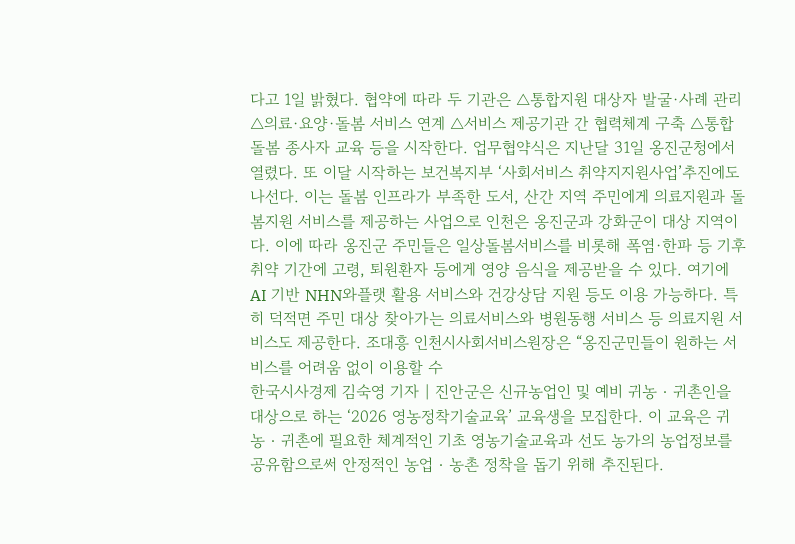다고 1일 밝혔다. 협약에 따라 두 기관은 △통합지원 대상자 발굴·사례 관리 △의료·요양·돌봄 서비스 연계 △서비스 제공기관 간 협력체계 구축 △통합돌봄 종사자 교육 등을 시작한다. 업무협약식은 지난달 31일 옹진군청에서 열렸다. 또 이달 시작하는 보건복지부 ‘사회서비스 취약지지원사업’추진에도 나선다. 이는 돌봄 인프라가 부족한 도서, 산간 지역 주민에게 의료지원과 돌봄지원 서비스를 제공하는 사업으로 인천은 옹진군과 강화군이 대상 지역이다. 이에 따라 옹진군 주민들은 일상돌봄서비스를 비롯해 폭염·한파 등 기후 취약 기간에 고령, 퇴원환자 등에게 영양 음식을 제공받을 수 있다. 여기에 AI 기반 NHN와플랫 활용 서비스와 건강상담 지원 등도 이용 가능하다. 특히 덕적면 주민 대상 찾아가는 의료서비스와 병원동행 서비스 등 의료지원 서비스도 제공한다. 조대흥 인천시사회서비스원장은 “옹진군민들이 원하는 서비스를 어려움 없이 이용할 수
한국시사경제 김숙영 기자 | 진안군은 신규농업인 및 예비 귀농‧귀촌인을 대상으로 하는 ‘2026 영농정착기술교육’ 교육생을 모집한다. 이 교육은 귀농‧귀촌에 필요한 체계적인 기초 영농기술교육과 선도 농가의 농업정보를 공유함으로써 안정적인 농업‧농촌 정착을 돕기 위해 추진된다.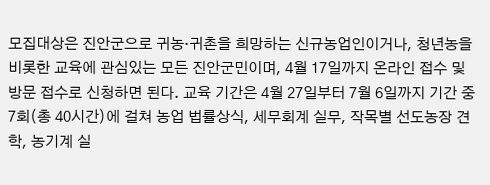모집대상은 진안군으로 귀농‧귀촌을 희망하는 신규농업인이거나, 청년농을 비롯한 교육에 관심있는 모든 진안군민이며, 4월 17일까지 온라인 접수 및 방문 접수로 신청하면 된다. 교육 기간은 4월 27일부터 7월 6일까지 기간 중 7회(총 40시간)에 걸쳐 농업 법률상식, 세무회계 실무, 작목별 선도농장 견학, 농기계 실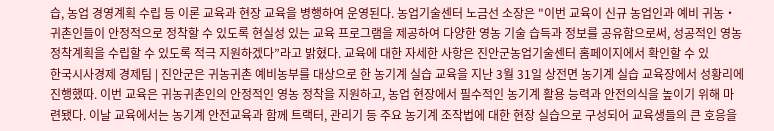습, 농업 경영계획 수립 등 이론 교육과 현장 교육을 병행하여 운영된다. 농업기술센터 노금선 소장은 "이번 교육이 신규 농업인과 예비 귀농‧귀촌인들이 안정적으로 정착할 수 있도록 현실성 있는 교육 프로그램을 제공하여 다양한 영농 기술 습득과 정보를 공유함으로써, 성공적인 영농정착계획을 수립할 수 있도록 적극 지원하겠다”라고 밝혔다. 교육에 대한 자세한 사항은 진안군농업기술센터 홈페이지에서 확인할 수 있
한국시사경제 경제팀 | 진안군은 귀농귀촌 예비농부를 대상으로 한 농기계 실습 교육을 지난 3월 31일 상전면 농기계 실습 교육장에서 성황리에 진행했따. 이번 교육은 귀농귀촌인의 안정적인 영농 정착을 지원하고, 농업 현장에서 필수적인 농기계 활용 능력과 안전의식을 높이기 위해 마련됐다. 이날 교육에서는 농기계 안전교육과 함께 트랙터, 관리기 등 주요 농기계 조작법에 대한 현장 실습으로 구성되어 교육생들의 큰 호응을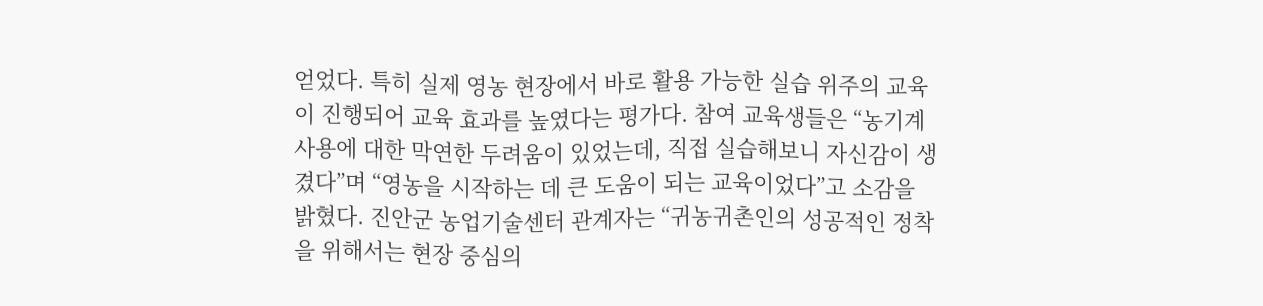얻었다. 특히 실제 영농 현장에서 바로 활용 가능한 실습 위주의 교육이 진행되어 교육 효과를 높였다는 평가다. 참여 교육생들은 “농기계 사용에 대한 막연한 두려움이 있었는데, 직접 실습해보니 자신감이 생겼다”며 “영농을 시작하는 데 큰 도움이 되는 교육이었다”고 소감을 밝혔다. 진안군 농업기술센터 관계자는 “귀농귀촌인의 성공적인 정착을 위해서는 현장 중심의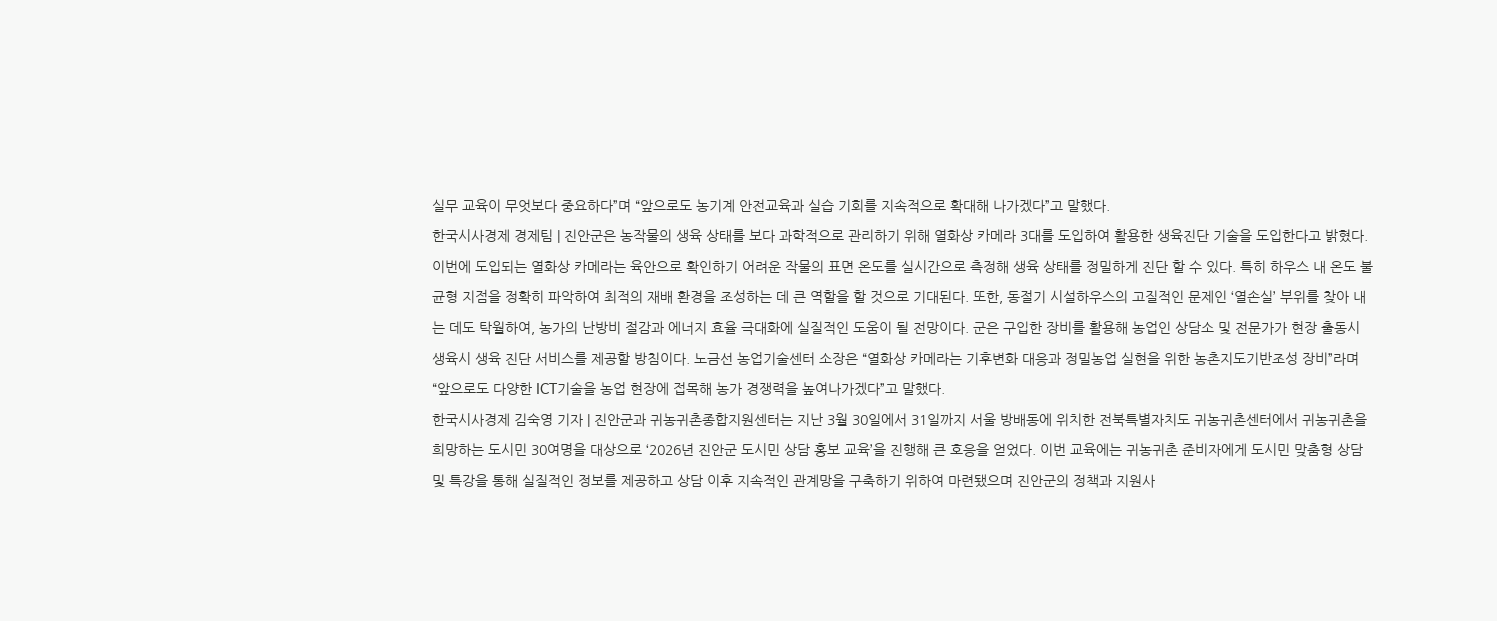실무 교육이 무엇보다 중요하다”며 “앞으로도 농기계 안전교육과 실습 기회를 지속적으로 확대해 나가겠다”고 말했다.
한국시사경제 경제팀 | 진안군은 농작물의 생육 상태를 보다 과학적으로 관리하기 위해 열화상 카메라 3대를 도입하여 활용한 생육진단 기술을 도입한다고 밝혔다. 이번에 도입되는 열화상 카메라는 육안으로 확인하기 어려운 작물의 표면 온도를 실시간으로 측정해 생육 상태를 정밀하게 진단 할 수 있다. 특히 하우스 내 온도 불균형 지점을 정확히 파악하여 최적의 재배 환경을 조성하는 데 큰 역할을 할 것으로 기대된다. 또한, 동절기 시설하우스의 고질적인 문제인 ‘열손실’ 부위를 찾아 내는 데도 탁월하여, 농가의 난방비 절감과 에너지 효율 극대화에 실질적인 도움이 될 전망이다. 군은 구입한 장비를 활용해 농업인 상담소 및 전문가가 현장 출동시 생육시 생육 진단 서비스를 제공할 방침이다. 노금선 농업기술센터 소장은 “열화상 카메라는 기후변화 대응과 정밀농업 실현을 위한 농촌지도기반조성 장비”라며 “앞으로도 다양한 ICT기술을 농업 현장에 접목해 농가 경쟁력을 높여나가겠다”고 말했다.
한국시사경제 김숙영 기자 | 진안군과 귀농귀촌종합지원센터는 지난 3월 30일에서 31일까지 서울 방배동에 위치한 전북특별자치도 귀농귀촌센터에서 귀농귀촌을 희망하는 도시민 30여명을 대상으로 ‘2026년 진안군 도시민 상담 홍보 교육’을 진행해 큰 호응을 얻었다. 이번 교육에는 귀농귀촌 준비자에게 도시민 맞춤형 상담 및 특강을 통해 실질적인 정보를 제공하고 상담 이후 지속적인 관계망을 구축하기 위하여 마련됐으며 진안군의 정책과 지원사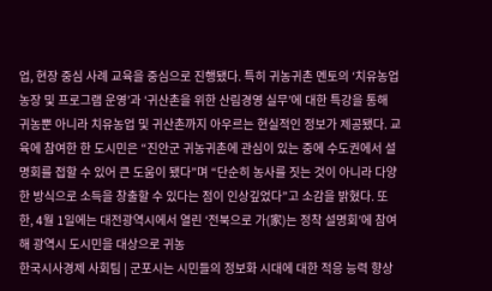업, 현장 중심 사례 교육을 중심으로 진행됐다. 특히 귀농귀촌 멘토의 ‘치유농업 농장 및 프로그램 운영’과 ‘귀산촌을 위한 산림경영 실무’에 대한 특강을 통해 귀농뿐 아니라 치유농업 및 귀산촌까지 아우르는 현실적인 정보가 제공됐다. 교육에 참여한 한 도시민은 “진안군 귀농귀촌에 관심이 있는 중에 수도권에서 설명회를 접할 수 있어 큰 도움이 됐다”며 “단순히 농사를 짓는 것이 아니라 다양한 방식으로 소득을 창출할 수 있다는 점이 인상깊었다”고 소감을 밝혔다. 또한, 4월 1일에는 대전광역시에서 열린 ‘전북으로 가(家)는 정착 설명회’에 참여해 광역시 도시민을 대상으로 귀농
한국시사경제 사회팀 | 군포시는 시민들의 정보화 시대에 대한 적응 능력 향상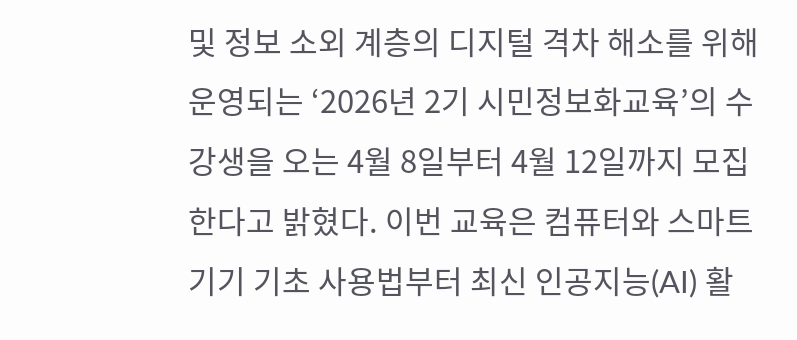및 정보 소외 계층의 디지털 격차 해소를 위해 운영되는 ‘2026년 2기 시민정보화교육’의 수강생을 오는 4월 8일부터 4월 12일까지 모집한다고 밝혔다. 이번 교육은 컴퓨터와 스마트기기 기초 사용법부터 최신 인공지능(AI) 활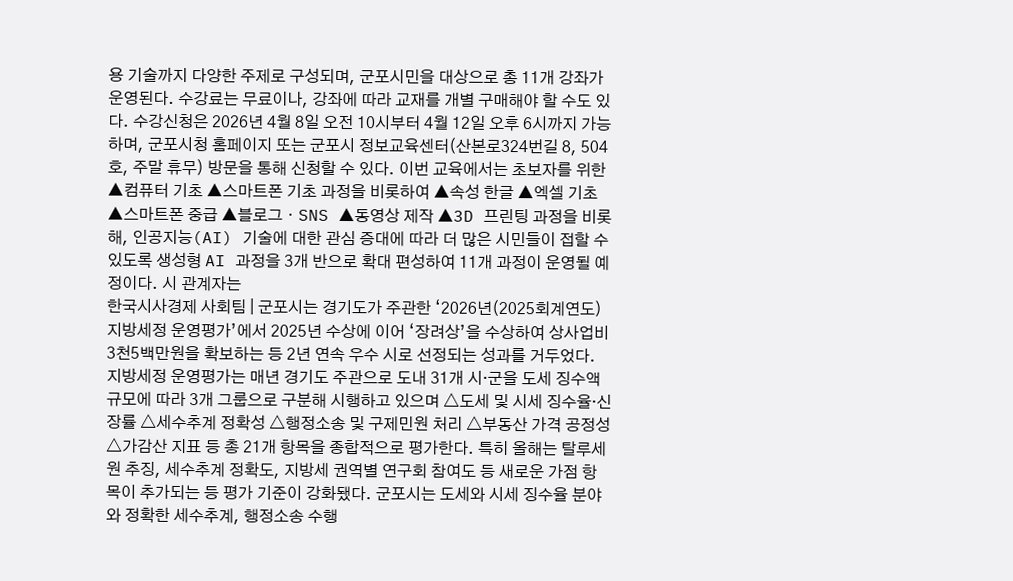용 기술까지 다양한 주제로 구성되며, 군포시민을 대상으로 총 11개 강좌가 운영된다. 수강료는 무료이나, 강좌에 따라 교재를 개별 구매해야 할 수도 있다. 수강신청은 2026년 4월 8일 오전 10시부터 4월 12일 오후 6시까지 가능하며, 군포시청 홈페이지 또는 군포시 정보교육센터(산본로324번길 8, 504호, 주말 휴무) 방문을 통해 신청할 수 있다. 이번 교육에서는 초보자를 위한 ▲컴퓨터 기초 ▲스마트폰 기초 과정을 비롯하여 ▲속성 한글 ▲엑셀 기초 ▲스마트폰 중급 ▲블로그ㆍSNS ▲동영상 제작 ▲3D 프린팅 과정을 비롯해, 인공지능(AI) 기술에 대한 관심 증대에 따라 더 많은 시민들이 접할 수 있도록 생성형 AI 과정을 3개 반으로 확대 편성하여 11개 과정이 운영될 예정이다. 시 관계자는
한국시사경제 사회팀 | 군포시는 경기도가 주관한 ‘2026년(2025회계연도) 지방세정 운영평가’에서 2025년 수상에 이어 ‘장려상’을 수상하여 상사업비 3천5백만원을 확보하는 등 2년 연속 우수 시로 선정되는 성과를 거두었다. 지방세정 운영평가는 매년 경기도 주관으로 도내 31개 시·군을 도세 징수액 규모에 따라 3개 그룹으로 구분해 시행하고 있으며 △도세 및 시세 징수율·신장률 △세수추계 정확성 △행정소송 및 구제민원 처리 △부동산 가격 공정성 △가감산 지표 등 총 21개 항목을 종합적으로 평가한다. 특히 올해는 탈루세원 추징, 세수추계 정확도, 지방세 권역별 연구회 참여도 등 새로운 가점 항목이 추가되는 등 평가 기준이 강화됐다. 군포시는 도세와 시세 징수율 분야와 정확한 세수추계, 행정소송 수행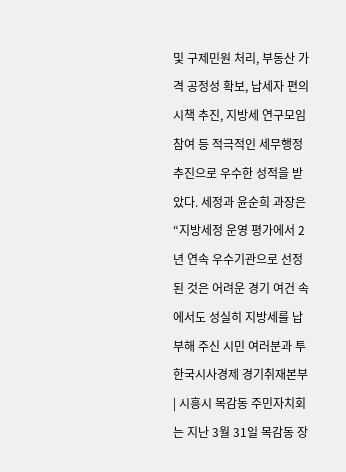및 구제민원 처리, 부동산 가격 공정성 확보, 납세자 편의시책 추진, 지방세 연구모임 참여 등 적극적인 세무행정 추진으로 우수한 성적을 받았다. 세정과 윤순희 과장은 “지방세정 운영 평가에서 2년 연속 우수기관으로 선정된 것은 어려운 경기 여건 속에서도 성실히 지방세를 납부해 주신 시민 여러분과 투
한국시사경제 경기취재본부 | 시흥시 목감동 주민자치회는 지난 3월 31일 목감동 장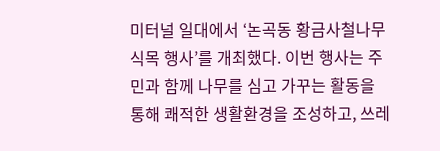미터널 일대에서 ‘논곡동 황금사철나무 식목 행사’를 개최했다. 이번 행사는 주민과 함께 나무를 심고 가꾸는 활동을 통해 쾌적한 생활환경을 조성하고, 쓰레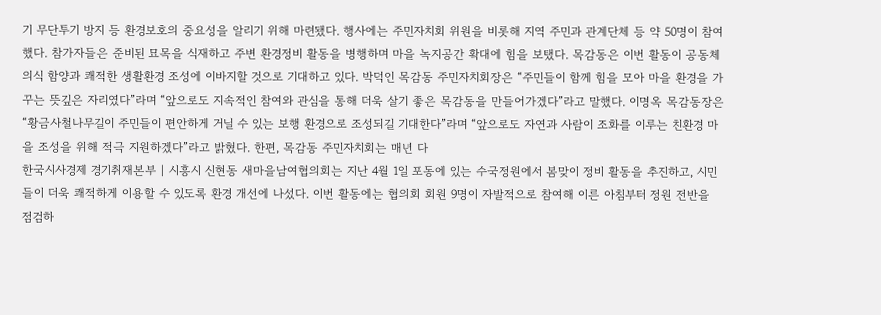기 무단투기 방지 등 환경보호의 중요성을 알리기 위해 마련됐다. 행사에는 주민자치회 위원을 비롯해 지역 주민과 관계단체 등 약 50명이 참여했다. 참가자들은 준비된 묘목을 식재하고 주변 환경정비 활동을 병행하며 마을 녹지공간 확대에 힘을 보탰다. 목감동은 이번 활동이 공동체 의식 함양과 쾌적한 생활환경 조성에 이바지할 것으로 기대하고 있다. 박덕인 목감동 주민자치회장은 “주민들이 함께 힘을 모아 마을 환경을 가꾸는 뜻깊은 자리였다”라며 “앞으로도 지속적인 참여와 관심을 통해 더욱 살기 좋은 목감동을 만들어가겠다”라고 말했다. 이명옥 목감동장은 “황금사철나무길이 주민들이 편안하게 거닐 수 있는 보행 환경으로 조성되길 기대한다”라며 “앞으로도 자연과 사람이 조화를 이루는 친환경 마을 조성을 위해 적극 지원하겠다”라고 밝혔다. 한편, 목감동 주민자치회는 매년 다
한국시사경제 경기취재본부 | 시흥시 신현동 새마을남여협의회는 지난 4월 1일 포동에 있는 수국정원에서 봄맞이 정비 활동을 추진하고, 시민들이 더욱 쾌적하게 이용할 수 있도록 환경 개선에 나섰다. 이번 활동에는 협의회 회원 9명이 자발적으로 참여해 이른 아침부터 정원 전반을 점검하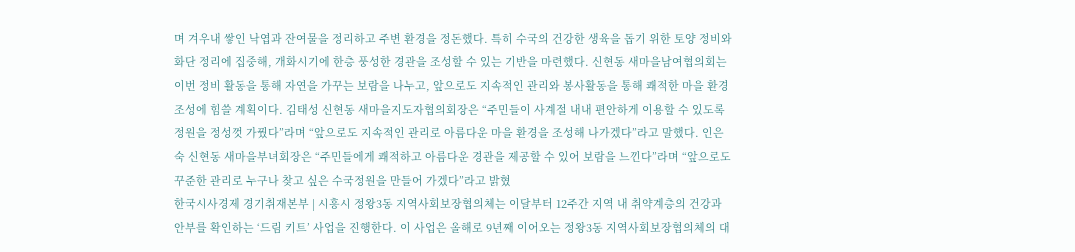며 겨우내 쌓인 낙엽과 잔여물을 정리하고 주변 환경을 정돈했다. 특히 수국의 건강한 생육을 돕기 위한 토양 정비와 화단 정리에 집중해, 개화시기에 한층 풍성한 경관을 조성할 수 있는 기반을 마련했다. 신현동 새마을남여협의회는 이번 정비 활동을 통해 자연을 가꾸는 보람을 나누고, 앞으로도 지속적인 관리와 봉사활동을 통해 쾌적한 마을 환경 조성에 힘쓸 계획이다. 김태성 신현동 새마을지도자협의회장은 “주민들이 사계절 내내 편안하게 이용할 수 있도록 정원을 정성껏 가꿨다”라며 “앞으로도 지속적인 관리로 아름다운 마을 환경을 조성해 나가겠다”라고 말했다. 인은숙 신현동 새마을부녀회장은 “주민들에게 쾌적하고 아름다운 경관을 제공할 수 있어 보람을 느낀다”라며 “앞으로도 꾸준한 관리로 누구나 찾고 싶은 수국정원을 만들어 가겠다”라고 밝혔
한국시사경제 경기취재본부 | 시흥시 정왕3동 지역사회보장협의체는 이달부터 12주간 지역 내 취약계층의 건강과 안부를 확인하는 ‘드림 키트’ 사업을 진행한다. 이 사업은 올해로 9년째 이어오는 정왕3동 지역사회보장협의체의 대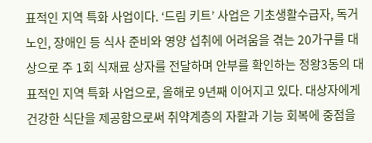표적인 지역 특화 사업이다. ‘드림 키트’ 사업은 기초생활수급자, 독거노인, 장애인 등 식사 준비와 영양 섭취에 어려움을 겪는 20가구를 대상으로 주 1회 식재료 상자를 전달하며 안부를 확인하는 정왕3동의 대표적인 지역 특화 사업으로, 올해로 9년째 이어지고 있다. 대상자에게 건강한 식단을 제공함으로써 취약계층의 자활과 기능 회복에 중점을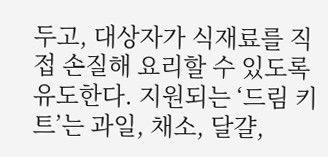두고, 대상자가 식재료를 직접 손질해 요리할 수 있도록 유도한다. 지원되는 ‘드림 키트’는 과일, 채소, 달걀,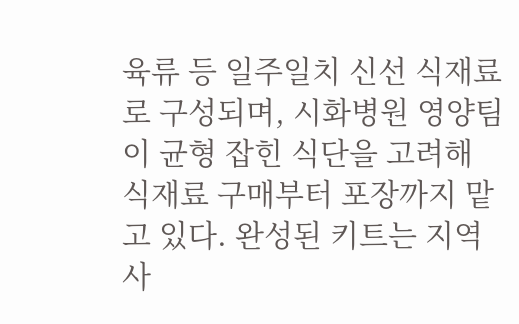육류 등 일주일치 신선 식재료로 구성되며, 시화병원 영양팀이 균형 잡힌 식단을 고려해 식재료 구매부터 포장까지 맡고 있다. 완성된 키트는 지역사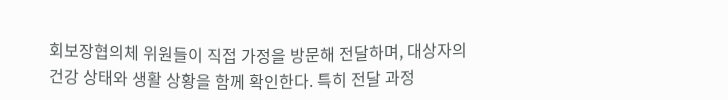회보장협의체 위원들이 직접 가정을 방문해 전달하며, 대상자의 건강 상태와 생활 상황을 함께 확인한다. 특히 전달 과정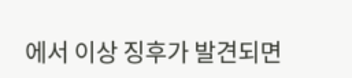에서 이상 징후가 발견되면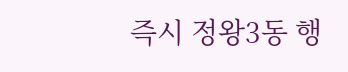즉시 정왕3동 행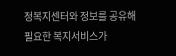정복지센터와 정보를 공유해 필요한 복지서비스가